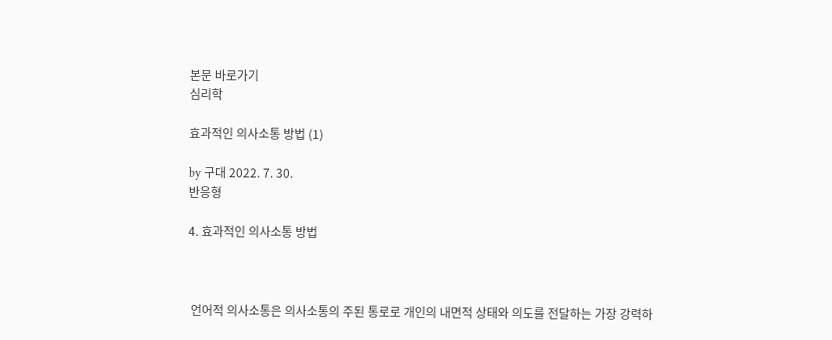본문 바로가기
심리학

효과적인 의사소통 방법 (1)

by 구대 2022. 7. 30.
반응형

4. 효과적인 의사소통 방법



 언어적 의사소통은 의사소통의 주된 통로로 개인의 내면적 상태와 의도를 전달하는 가장 강력하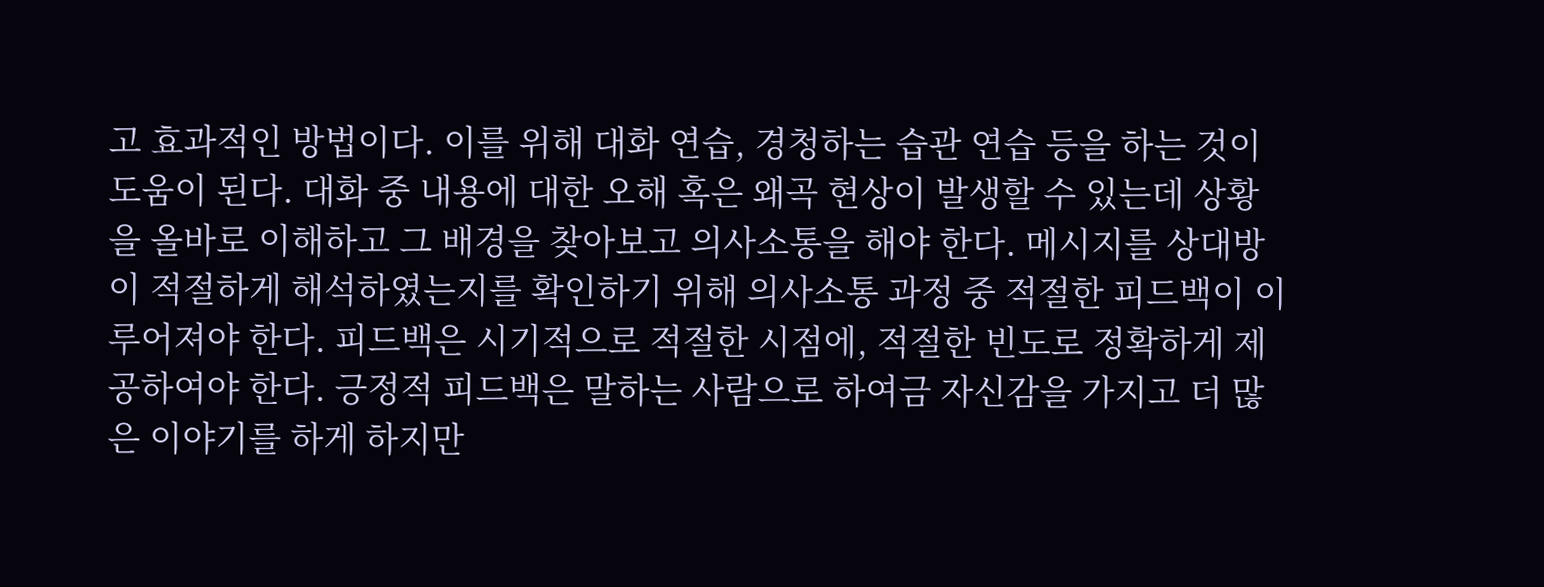고 효과적인 방법이다. 이를 위해 대화 연습, 경청하는 습관 연습 등을 하는 것이 도움이 된다. 대화 중 내용에 대한 오해 혹은 왜곡 현상이 발생할 수 있는데 상황을 올바로 이해하고 그 배경을 찾아보고 의사소통을 해야 한다. 메시지를 상대방이 적절하게 해석하였는지를 확인하기 위해 의사소통 과정 중 적절한 피드백이 이루어져야 한다. 피드백은 시기적으로 적절한 시점에, 적절한 빈도로 정확하게 제공하여야 한다. 긍정적 피드백은 말하는 사람으로 하여금 자신감을 가지고 더 많은 이야기를 하게 하지만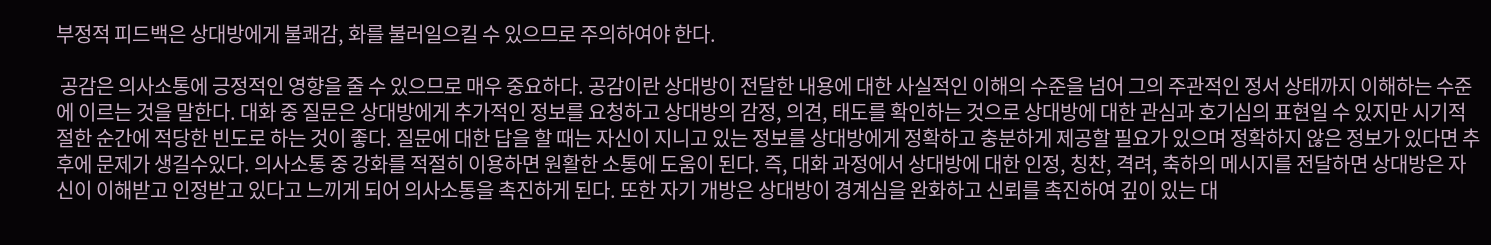부정적 피드백은 상대방에게 불쾌감, 화를 불러일으킬 수 있으므로 주의하여야 한다.

 공감은 의사소통에 긍정적인 영향을 줄 수 있으므로 매우 중요하다. 공감이란 상대방이 전달한 내용에 대한 사실적인 이해의 수준을 넘어 그의 주관적인 정서 상태까지 이해하는 수준에 이르는 것을 말한다. 대화 중 질문은 상대방에게 추가적인 정보를 요청하고 상대방의 감정, 의견, 태도를 확인하는 것으로 상대방에 대한 관심과 호기심의 표현일 수 있지만 시기적절한 순간에 적당한 빈도로 하는 것이 좋다. 질문에 대한 답을 할 때는 자신이 지니고 있는 정보를 상대방에게 정확하고 충분하게 제공할 필요가 있으며 정확하지 않은 정보가 있다면 추후에 문제가 생길수있다. 의사소통 중 강화를 적절히 이용하면 원활한 소통에 도움이 된다. 즉, 대화 과정에서 상대방에 대한 인정, 칭찬, 격려, 축하의 메시지를 전달하면 상대방은 자신이 이해받고 인정받고 있다고 느끼게 되어 의사소통을 촉진하게 된다. 또한 자기 개방은 상대방이 경계심을 완화하고 신뢰를 촉진하여 깊이 있는 대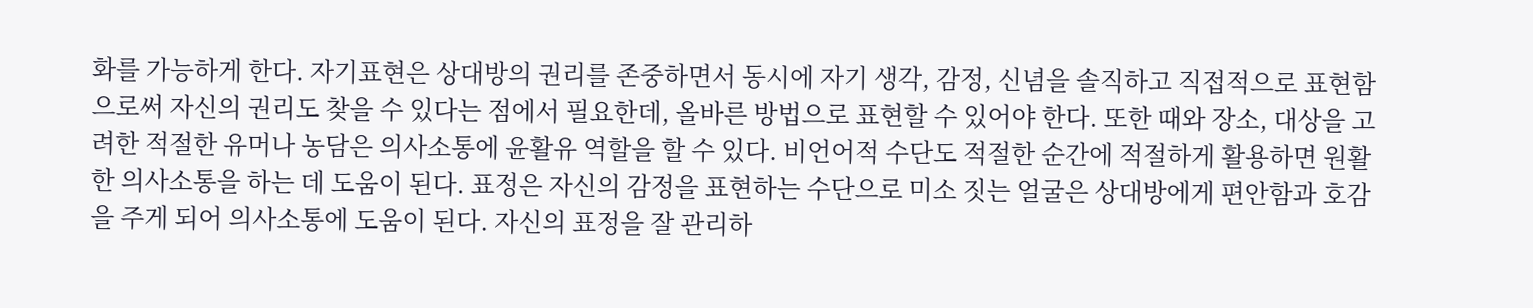화를 가능하게 한다. 자기표현은 상대방의 권리를 존중하면서 동시에 자기 생각, 감정, 신념을 솔직하고 직접적으로 표현함으로써 자신의 권리도 찾을 수 있다는 점에서 필요한데, 올바른 방법으로 표현할 수 있어야 한다. 또한 때와 장소, 대상을 고려한 적절한 유머나 농담은 의사소통에 윤활유 역할을 할 수 있다. 비언어적 수단도 적절한 순간에 적절하게 활용하면 원활한 의사소통을 하는 데 도움이 된다. 표정은 자신의 감정을 표현하는 수단으로 미소 짓는 얼굴은 상대방에게 편안함과 호감을 주게 되어 의사소통에 도움이 된다. 자신의 표정을 잘 관리하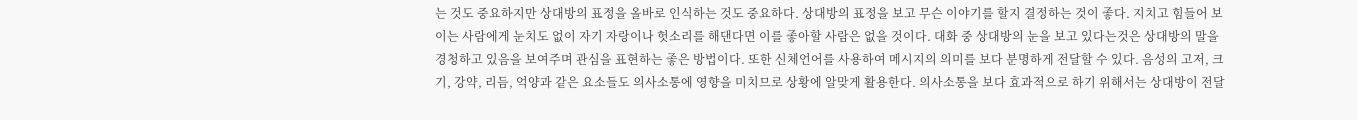는 것도 중요하지만 상대방의 표정을 올바로 인식하는 것도 중요하다. 상대방의 표정을 보고 무슨 이야기를 할지 결정하는 것이 좋다. 지치고 힘들어 보이는 사람에게 눈치도 없이 자기 자랑이나 헛소리를 해댄다면 이를 좋아할 사람은 없을 것이다. 대화 중 상대방의 눈을 보고 있다는것은 상대방의 말을 경청하고 있음을 보여주며 관심을 표현하는 좋은 방법이다. 또한 신체언어를 사용하여 메시지의 의미를 보다 분명하게 전달할 수 있다. 음성의 고저, 크기, 강약, 리듬, 억양과 같은 요소들도 의사소통에 영향을 미치므로 상황에 알맞게 활용한다. 의사소통을 보다 효과적으로 하기 위해서는 상대방이 전달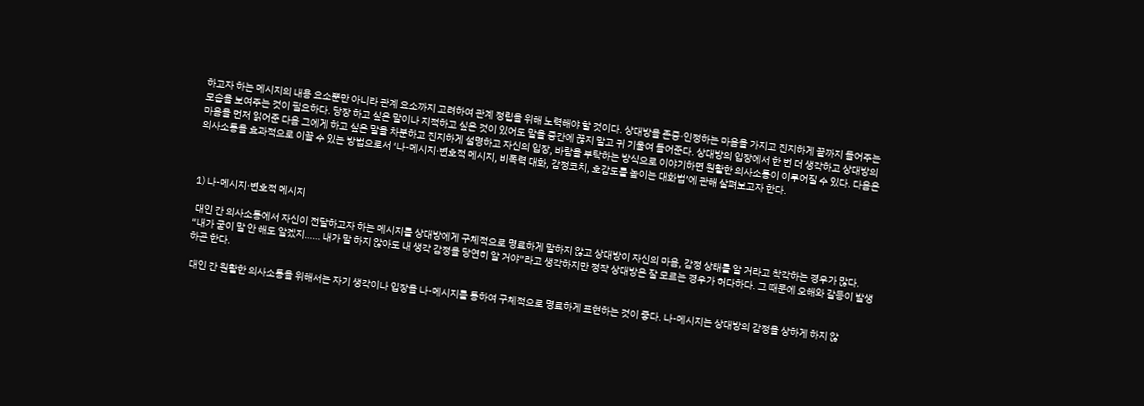하고자 하는 메시지의 내용 요소뿐만 아니라 관계 요소까지 고려하여 관계 정립을 위해 노력해야 할 것이다. 상대방을 존중⋅인정하는 마음을 가지고 진지하게 끝까지 들어주는 모습을 보여주는 것이 필요하다. 당장 하고 싶은 말이나 지적하고 싶은 것이 있어도 말을 중간에 끊지 말고 귀 기울여 들어준다. 상대방의 입장에서 한 번 더 생각하고 상대방의 마음을 먼저 읽어준 다음 그에게 하고 싶은 말을 차분하고 진지하게 설명하고 자신의 입장, 바람을 부탁하는 방식으로 이야기하면 원활한 의사소통이 이루어질 수 있다. 다음은 의사소통을 효과적으로 이끌 수 있는 방법으로서 ‘나-메시지⋅변호적 메시지, 비폭력 대화, 감정코치, 호감도를 높이는 대화법’에 관해 살펴보고자 한다.



1) 나-메시지⋅변호적 메시지

 대인 간 의사소통에서 자신이 전달하고자 하는 메시지를 상대방에게 구체적으로 명료하게 말하지 않고 상대방이 자신의 마음, 감정 상태를 알 거라고 착각하는 경우가 많다. “내가 굳이 말 안 해도 알겠지…… 내가 말 하지 않아도 내 생각 감정을 당연히 알 거야”라고 생각하지만 정작 상대방은 잘 모르는 경우가 허다하다. 그 때문에 오해와 갈등이 발생하곤 한다.

 대인 간 원활한 의사소통을 위해서는 자기 생각이나 입장을 나-메시지를 통하여 구체적으로 명료하게 표현하는 것이 좋다. 나-메시지는 상대방의 감정을 상하게 하지 않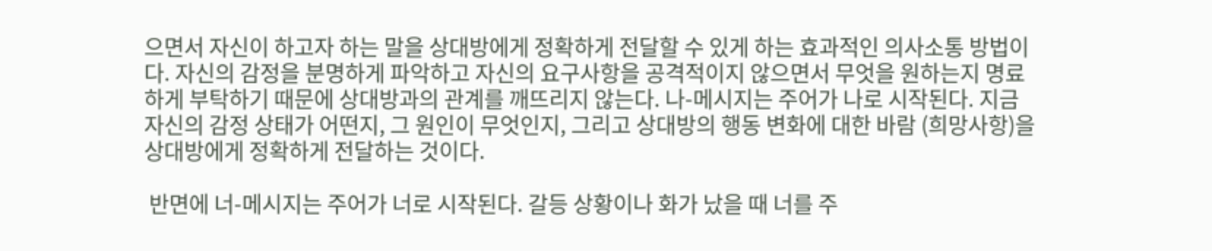으면서 자신이 하고자 하는 말을 상대방에게 정확하게 전달할 수 있게 하는 효과적인 의사소통 방법이다. 자신의 감정을 분명하게 파악하고 자신의 요구사항을 공격적이지 않으면서 무엇을 원하는지 명료하게 부탁하기 때문에 상대방과의 관계를 깨뜨리지 않는다. 나-메시지는 주어가 나로 시작된다. 지금 자신의 감정 상태가 어떤지, 그 원인이 무엇인지, 그리고 상대방의 행동 변화에 대한 바람 (희망사항)을 상대방에게 정확하게 전달하는 것이다.

 반면에 너-메시지는 주어가 너로 시작된다. 갈등 상황이나 화가 났을 때 너를 주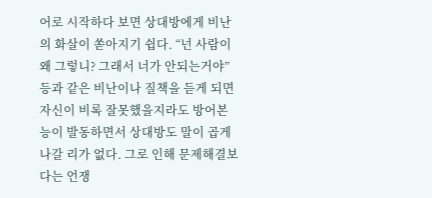어로 시작하다 보면 상대방에게 비난의 화살이 쏟아지기 쉽다. “넌 사람이 왜 그렇니? 그래서 너가 안되는거야” 등과 같은 비난이나 질책을 듣게 되면 자신이 비록 잘못했을지라도 방어본능이 발동하면서 상대방도 말이 곱게 나갈 리가 없다. 그로 인해 문제해결보다는 언쟁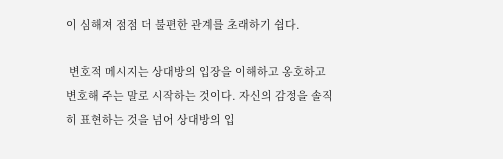이 심해져 점점 더 불편한 관계를 초래하기 쉽다.

 변호적 메시지는 상대방의 입장을 이해하고 옹호하고 변호해 주는 말로 시작하는 것이다. 자신의 감정을 솔직히 표현하는 것을 넘어 상대방의 입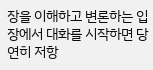장을 이해하고 변론하는 입장에서 대화를 시작하면 당연히 저항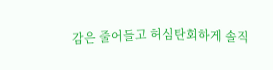감은 줄어들고 허심탄회하게 솔직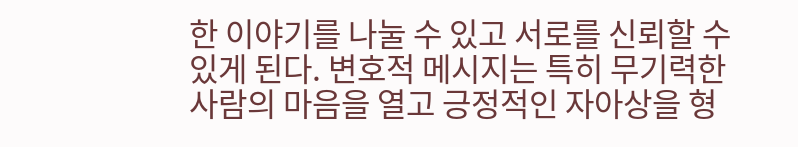한 이야기를 나눌 수 있고 서로를 신뢰할 수 있게 된다. 변호적 메시지는 특히 무기력한 사람의 마음을 열고 긍정적인 자아상을 형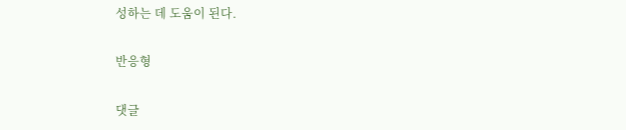성하는 데 도움이 된다.

반응형

댓글